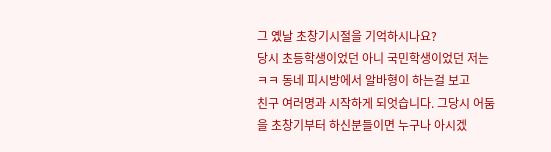그 옜날 초창기시절을 기억하시나요?
당시 초등학생이었던 아니 국민학생이었던 저는 ㅋㅋ 동네 피시방에서 알바형이 하는걸 보고
친구 여러명과 시작하게 되엇습니다. 그당시 어둠을 초창기부터 하신분들이면 누구나 아시겠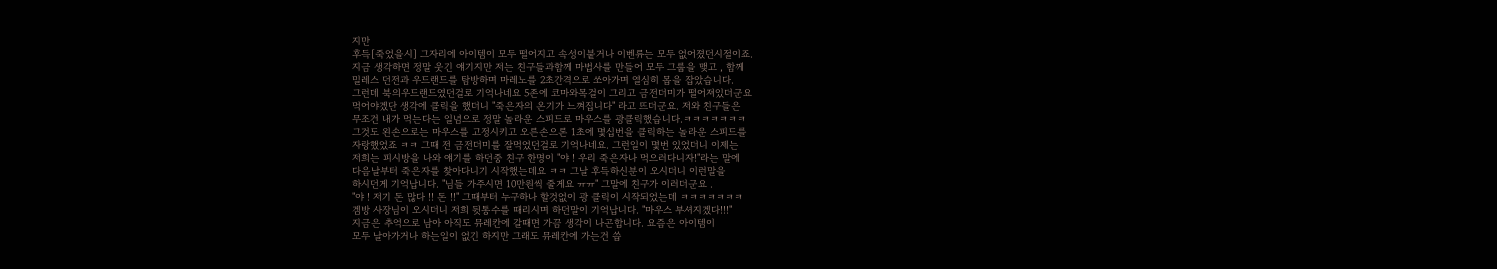지만
후득[죽었을시] 그자리에 아이템이 모두 떨어지고 속성이붙거나 이벤류는 모두 없어졌던시절이죠.
지금 생각하면 정말 웃긴 얘기지만 저는 친구들과함께 마법사를 만들어 모두 그룹을 맺고 , 함께
밀레스 던전과 우드랜드를 탐방하며 마레노를 2초간격으로 쏘아가며 열심히 몹을 잡았습니다.
그런데 북의우드랜드였던걸로 기억나네요 5존에 코마와목걸이 그리고 금전더미가 떨어져있더군요
먹어야겠단 생각에 클릭을 했더니 "죽은자의 온기가 느껴집니다" 라고 뜨더군요. 저와 친구들은
무조건 내가 먹는다는 일념으로 정말 놀라운 스피드로 마우스를 광클릭했습니다.ㅋㅋㅋㅋㅋㅋㅋ
그것도 왼손으로는 마우스를 고정시키고 오른손으론 1초에 몇십번을 클릭하는 놀라운 스피드를
자랑했었죠 ㅋㅋ 그때 전 금전더미를 잘먹었던걸로 기억나네요. 그런일이 몇번 있었더니 이제는
저희는 피시방을 나와 얘기를 하던중 친구 한명이 "야 ! 우리 죽은자나 먹으러다니자!"라는 말에
다음날부터 죽은자를 찾아다니기 시작했는데요 ㅋㅋ 그날 후득하신분이 오시더니 이런말을
하시던게 기억납니다. "님들 가주시면 10만원씩 줄게요 ㅠㅠ" 그말에 친구가 이러더군요 .
"야 ! 저기 돈 많다 !! 돈 !!" 그때부터 누구하나 할것없이 광 클릭이 시작되었는데 ㅋㅋㅋㅋㅋㅋㅋ
겜방 사장님이 오시더니 저희 뒷통수를 때리시며 하던말이 기억납니다. "마우스 부셔지겠다!!!"
지금은 추억으로 남아 아직도 뮤레칸에 갈때면 가끔 생각이 나곤합니다. 요즘은 아이템이
모두 날아가거나 하는일이 없긴 하지만 그래도 뮤레칸에 가는건 씁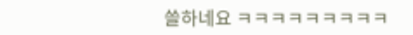쓸하네요 ㅋㅋㅋㅋㅋㅋㅋㅋㅋ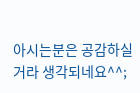아시는분은 공감하실거라 생각되네요^^;